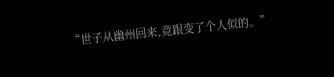“世子从幽州回来,竟跟变了个人似的。”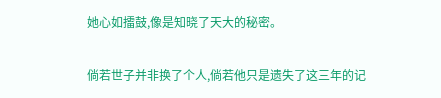她心如擂鼓,像是知晓了天大的秘密。

倘若世子并非换了个人,倘若他只是遗失了这三年的记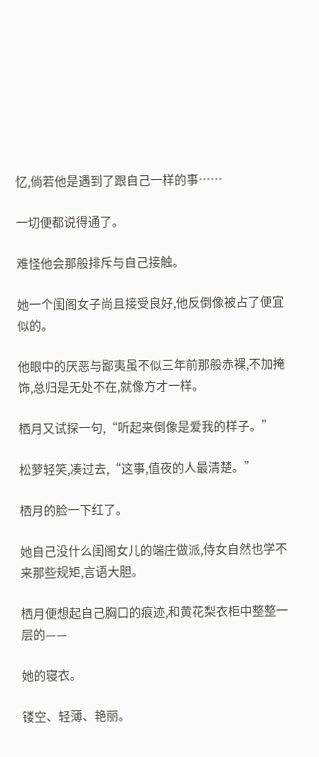忆,倘若他是遇到了跟自己一样的事……

一切便都说得通了。

难怪他会那般排斥与自己接触。

她一个闺阁女子尚且接受良好,他反倒像被占了便宜似的。

他眼中的厌恶与鄙夷虽不似三年前那般赤裸,不加掩饰,总归是无处不在,就像方才一样。

栖月又试探一句,“听起来倒像是爱我的样子。”

松萝轻笑,凑过去,“这事,值夜的人最清楚。”

栖月的脸一下红了。

她自己没什么闺阁女儿的端庄做派,侍女自然也学不来那些规矩,言语大胆。

栖月便想起自己胸口的痕迹,和黄花梨衣柜中整整一层的——

她的寝衣。

镂空、轻薄、艳丽。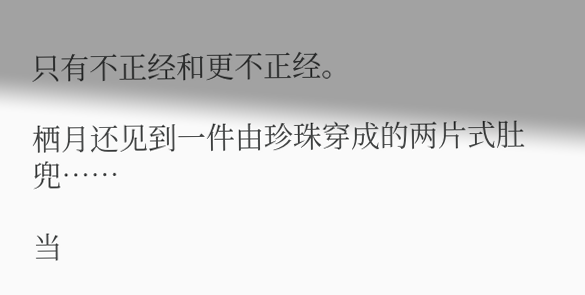只有不正经和更不正经。

栖月还见到一件由珍珠穿成的两片式肚兜……

当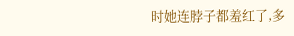时她连脖子都羞红了,多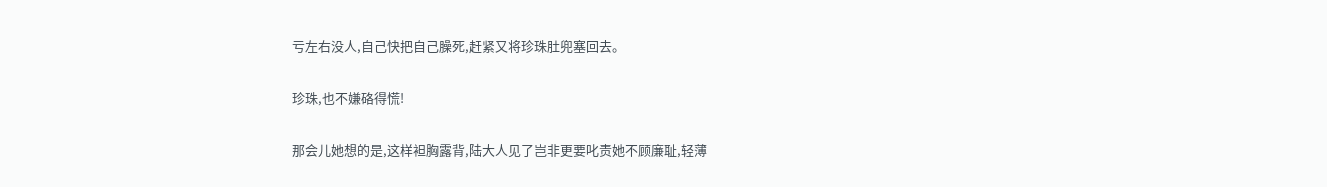亏左右没人,自己快把自己臊死,赶紧又将珍珠肚兜塞回去。

珍珠,也不嫌硌得慌!

那会儿她想的是,这样袒胸露背,陆大人见了岂非更要叱责她不顾廉耻,轻薄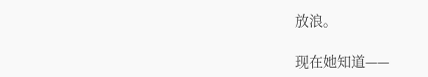放浪。

现在她知道——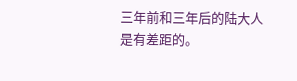三年前和三年后的陆大人是有差距的。